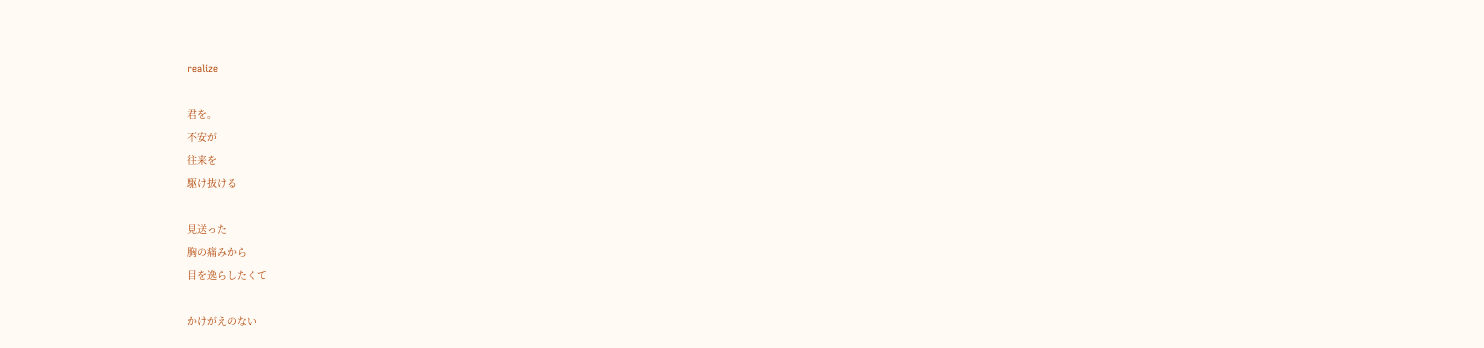realize

君を。
不安が
往来を
駆け抜ける

見送った
胸の痛みから
目を逸らしたくて

かけがえのない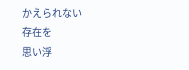かえられない
存在を
思い浮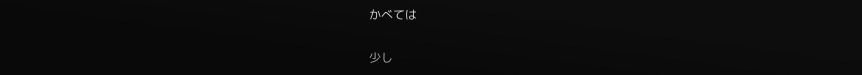かべては

少し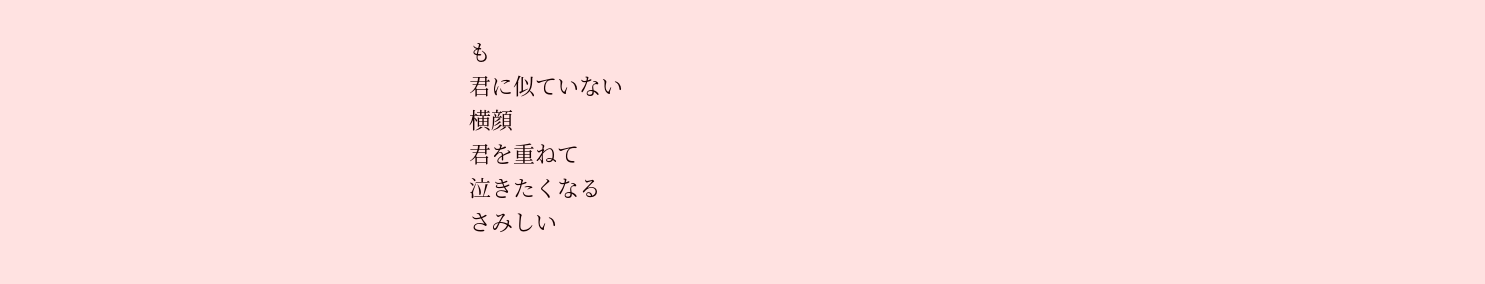も
君に似ていない
横顔
君を重ねて
泣きたくなる
さみしい